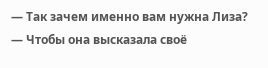— Так зачем именно вам нужна Лиза?
— Чтобы она высказала своё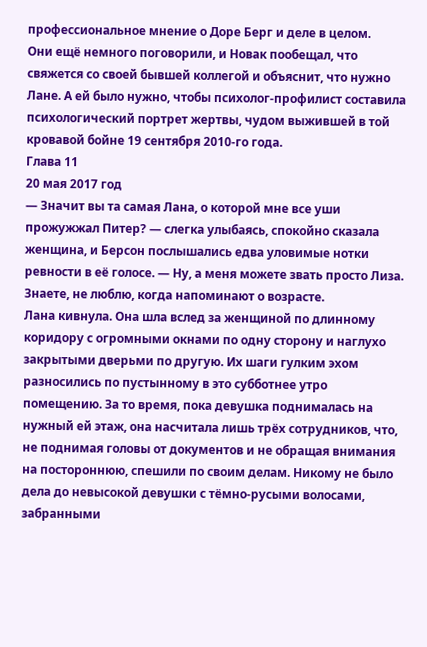профессиональное мнение о Доре Берг и деле в целом.
Они ещё немного поговорили, и Новак пообещал, что свяжется со своей бывшей коллегой и объяснит, что нужно Лане. А ей было нужно, чтобы психолог-профилист составила психологический портрет жертвы, чудом выжившей в той кровавой бойне 19 сентября 2010-го года.
Глава 11
20 мая 2017 год
— Значит вы та самая Лана, о которой мне все уши прожужжал Питер? — слегка улыбаясь, спокойно сказала женщина, и Берсон послышались едва уловимые нотки ревности в её голосе. — Ну, а меня можете звать просто Лиза. Знаете, не люблю, когда напоминают о возрасте.
Лана кивнула. Она шла вслед за женщиной по длинному коридору с огромными окнами по одну сторону и наглухо закрытыми дверьми по другую. Их шаги гулким эхом разносились по пустынному в это субботнее утро помещению. За то время, пока девушка поднималась на нужный ей этаж, она насчитала лишь трёх сотрудников, что, не поднимая головы от документов и не обращая внимания на постороннюю, спешили по своим делам. Никому не было дела до невысокой девушки с тёмно-русыми волосами, забранными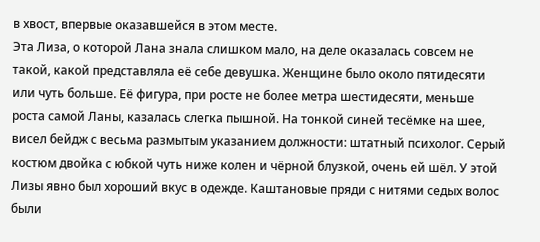в хвост, впервые оказавшейся в этом месте.
Эта Лиза, о которой Лана знала слишком мало, на деле оказалась совсем не такой, какой представляла её себе девушка. Женщине было около пятидесяти или чуть больше. Её фигура, при росте не более метра шестидесяти, меньше роста самой Ланы, казалась слегка пышной. На тонкой синей тесёмке на шее, висел бейдж с весьма размытым указанием должности: штатный психолог. Серый костюм двойка с юбкой чуть ниже колен и чёрной блузкой, очень ей шёл. У этой Лизы явно был хороший вкус в одежде. Каштановые пряди с нитями седых волос были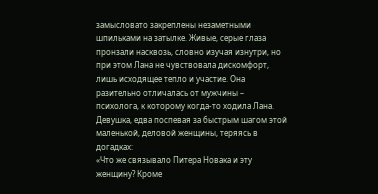замысловато закреплены незаметными шпильками на затылке. Живые, серые глаза пронзали насквозь, словно изучая изнутри, но при этом Лана не чувствовала дискомфорт, лишь исходящее тепло и участие. Она разительно отличалась от мужчины – психолога, к которому когда-то ходила Лана.
Девушка, едва поспевая за быстрым шагом этой маленькой, деловой женщины, теряясь в догадках:
«Что же связывало Питера Новака и эту женщину? Кроме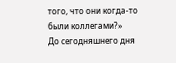того, что они когда-то были коллегами?»
До сегодняшнего дня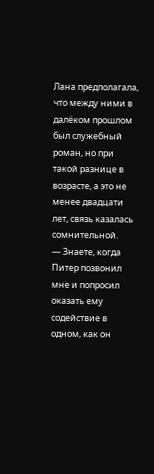Лана предполагала, что между ними в далёком прошлом был служебный роман, но при такой разнице в возрасте, а это не менее двадцати лет, связь казалась сомнительной.
— Знаете, когда Питер позвонил мне и попросил оказать ему содействие в одном, как он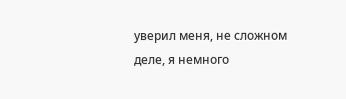уверил меня, не сложном деле, я немного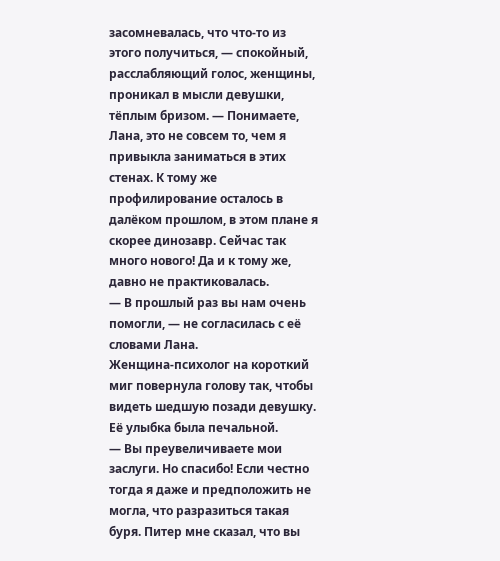засомневалась, что что-то из этого получиться, — спокойный, расслабляющий голос, женщины, проникал в мысли девушки, тёплым бризом. — Понимаете, Лана, это не совсем то, чем я привыкла заниматься в этих стенах. К тому же профилирование осталось в далёком прошлом, в этом плане я скорее динозавр. Сейчас так много нового! Да и к тому же, давно не практиковалась.
— В прошлый раз вы нам очень помогли, — не согласилась с её словами Лана.
Женщина-психолог на короткий миг повернула голову так, чтобы видеть шедшую позади девушку. Её улыбка была печальной.
— Вы преувеличиваете мои заслуги. Но спасибо! Если честно тогда я даже и предположить не могла, что разразиться такая буря. Питер мне сказал, что вы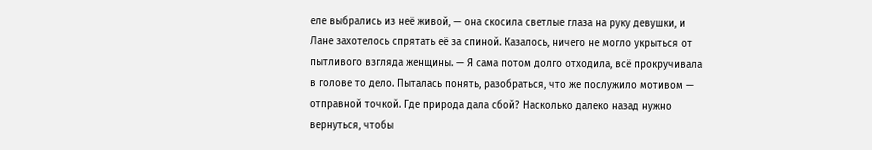еле выбрались из неё живой, — она скосила светлые глаза на руку девушки, и Лане захотелось спрятать её за спиной. Казалось, ничего не могло укрыться от пытливого взгляда женщины. — Я сама потом долго отходила, всё прокручивала в голове то дело. Пыталась понять, разобраться, что же послужило мотивом — отправной точкой. Где природа дала сбой? Насколько далеко назад нужно вернуться, чтобы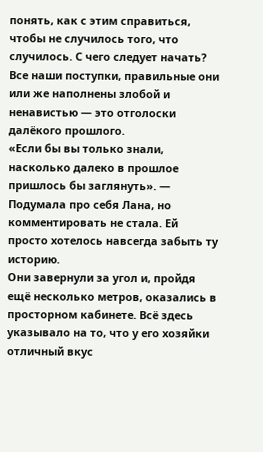понять, как с этим справиться, чтобы не случилось того, что случилось. С чего следует начать? Все наши поступки, правильные они или же наполнены злобой и ненавистью — это отголоски далёкого прошлого.
«Если бы вы только знали, насколько далеко в прошлое пришлось бы заглянуть». — Подумала про себя Лана, но комментировать не стала. Ей просто хотелось навсегда забыть ту историю.
Они завернули за угол и, пройдя ещё несколько метров, оказались в просторном кабинете. Всё здесь указывало на то, что у его хозяйки отличный вкус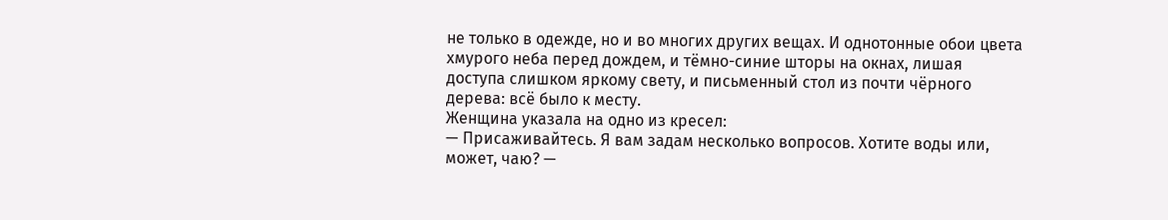не только в одежде, но и во многих других вещах. И однотонные обои цвета хмурого неба перед дождем, и тёмно-синие шторы на окнах, лишая доступа слишком яркому свету, и письменный стол из почти чёрного дерева: всё было к месту.
Женщина указала на одно из кресел:
— Присаживайтесь. Я вам задам несколько вопросов. Хотите воды или, может, чаю? —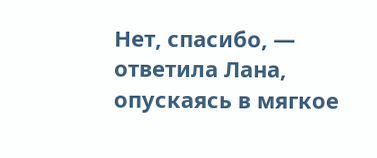Нет, спасибо, — ответила Лана, опускаясь в мягкое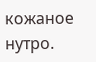кожаное нутро.